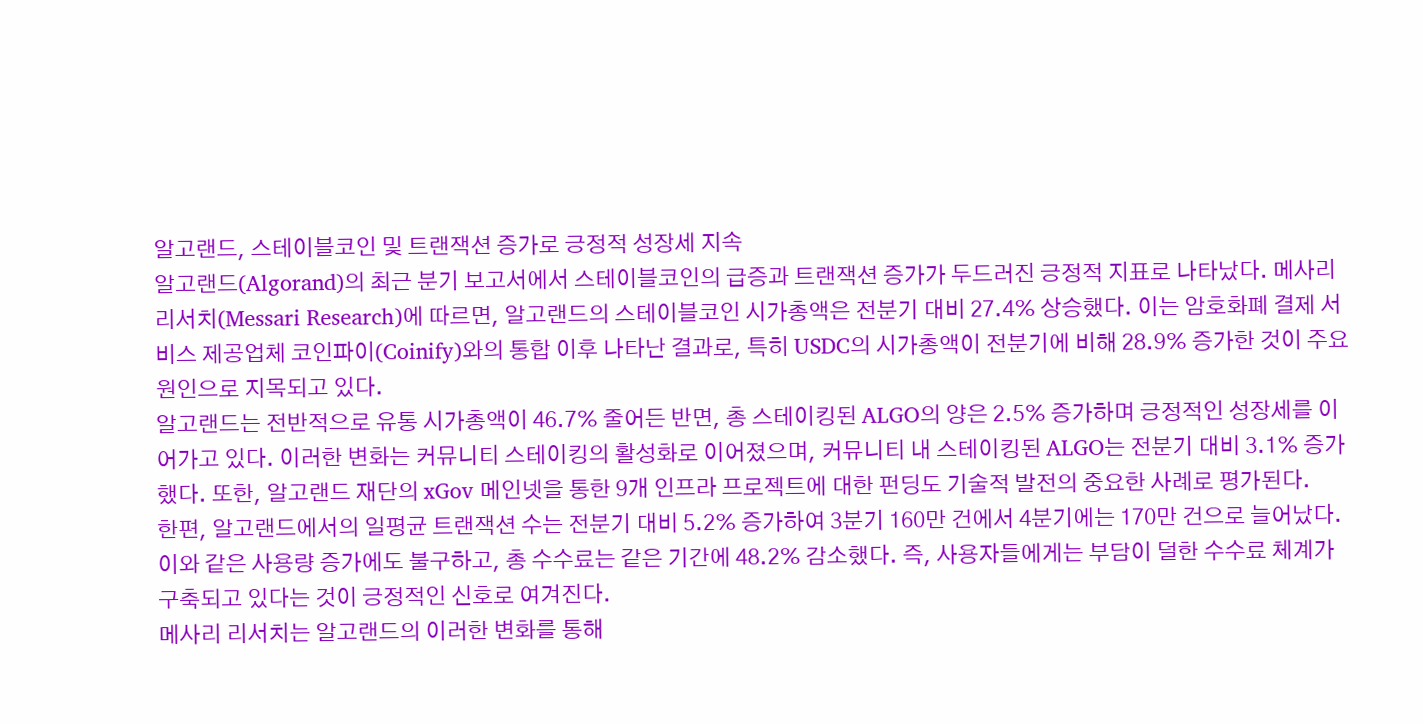알고랜드, 스테이블코인 및 트랜잭션 증가로 긍정적 성장세 지속
알고랜드(Algorand)의 최근 분기 보고서에서 스테이블코인의 급증과 트랜잭션 증가가 두드러진 긍정적 지표로 나타났다. 메사리 리서치(Messari Research)에 따르면, 알고랜드의 스테이블코인 시가총액은 전분기 대비 27.4% 상승했다. 이는 암호화폐 결제 서비스 제공업체 코인파이(Coinify)와의 통합 이후 나타난 결과로, 특히 USDC의 시가총액이 전분기에 비해 28.9% 증가한 것이 주요 원인으로 지목되고 있다.
알고랜드는 전반적으로 유통 시가총액이 46.7% 줄어든 반면, 총 스테이킹된 ALGO의 양은 2.5% 증가하며 긍정적인 성장세를 이어가고 있다. 이러한 변화는 커뮤니티 스테이킹의 활성화로 이어졌으며, 커뮤니티 내 스테이킹된 ALGO는 전분기 대비 3.1% 증가했다. 또한, 알고랜드 재단의 xGov 메인넷을 통한 9개 인프라 프로젝트에 대한 펀딩도 기술적 발전의 중요한 사례로 평가된다.
한편, 알고랜드에서의 일평균 트랜잭션 수는 전분기 대비 5.2% 증가하여 3분기 160만 건에서 4분기에는 170만 건으로 늘어났다. 이와 같은 사용량 증가에도 불구하고, 총 수수료는 같은 기간에 48.2% 감소했다. 즉, 사용자들에게는 부담이 덜한 수수료 체계가 구축되고 있다는 것이 긍정적인 신호로 여겨진다.
메사리 리서치는 알고랜드의 이러한 변화를 통해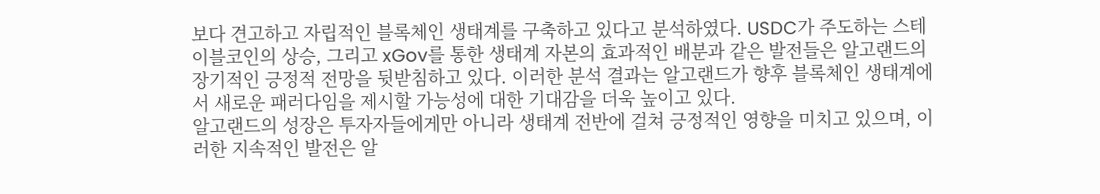보다 견고하고 자립적인 블록체인 생태계를 구축하고 있다고 분석하였다. USDC가 주도하는 스테이블코인의 상승, 그리고 xGov를 통한 생태계 자본의 효과적인 배분과 같은 발전들은 알고랜드의 장기적인 긍정적 전망을 뒷받침하고 있다. 이러한 분석 결과는 알고랜드가 향후 블록체인 생태계에서 새로운 패러다임을 제시할 가능성에 대한 기대감을 더욱 높이고 있다.
알고랜드의 성장은 투자자들에게만 아니라 생태계 전반에 걸쳐 긍정적인 영향을 미치고 있으며, 이러한 지속적인 발전은 알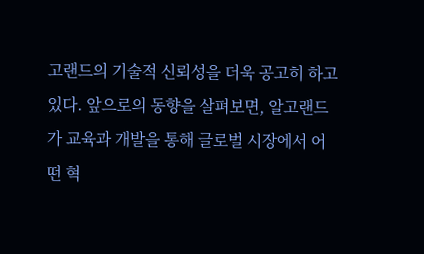고랜드의 기술적 신뢰성을 더욱 공고히 하고 있다. 앞으로의 동향을 살펴보면, 알고랜드가 교육과 개발을 통해 글로벌 시장에서 어떤 혁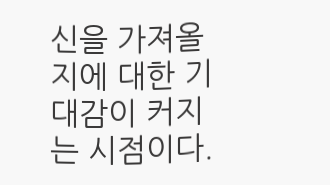신을 가져올지에 대한 기대감이 커지는 시점이다.